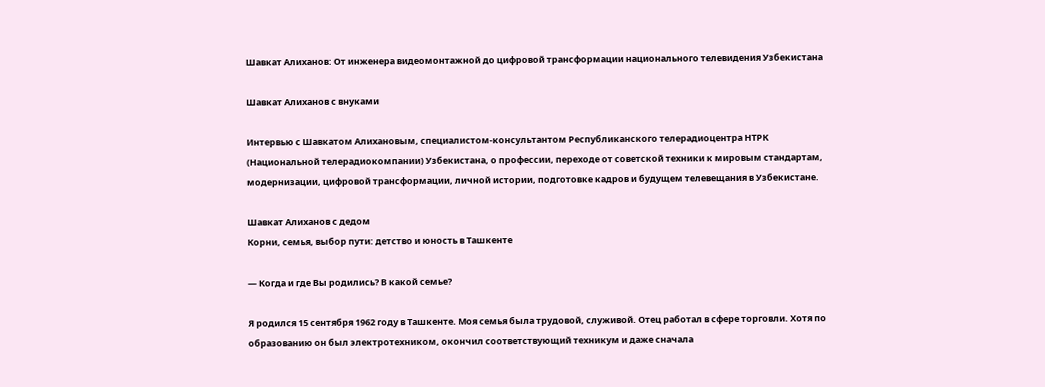Шавкат Алиханов: От инженера видеомонтажной до цифровой трансформации национального телевидения Узбекистана

Шавкат Алиханов с внуками

Интервью с Шавкатом Алихановым, специалистом-консультантом Республиканского телерадиоцентра НТРК (Национальной телерадиокомпании) Узбекистана, о профессии, переходе от советской техники к мировым стандартам, модернизации, цифровой трансформации, личной истории, подготовке кадров и будущем телевещания в Узбекистане.

Шавкат Алиханов с дедом
Корни, семья, выбор пути: детство и юность в Ташкенте

— Когда и где Вы родились? В какой семье?

Я родился 15 сентября 1962 году в Ташкенте. Моя семья была трудовой, служивой. Отец работал в сфере торговли. Хотя по образованию он был электротехником, окончил соответствующий техникум и даже сначала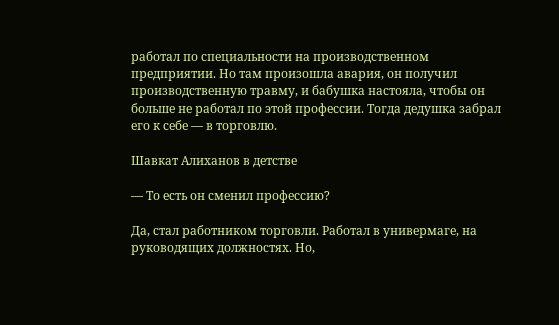работал по специальности на производственном предприятии. Но там произошла авария, он получил производственную травму, и бабушка настояла, чтобы он больше не работал по этой профессии. Тогда дедушка забрал его к себе — в торговлю.

Шавкат Алиханов в детстве

— То есть он сменил профессию?

Да, стал работником торговли. Работал в универмаге, на руководящих должностях. Но,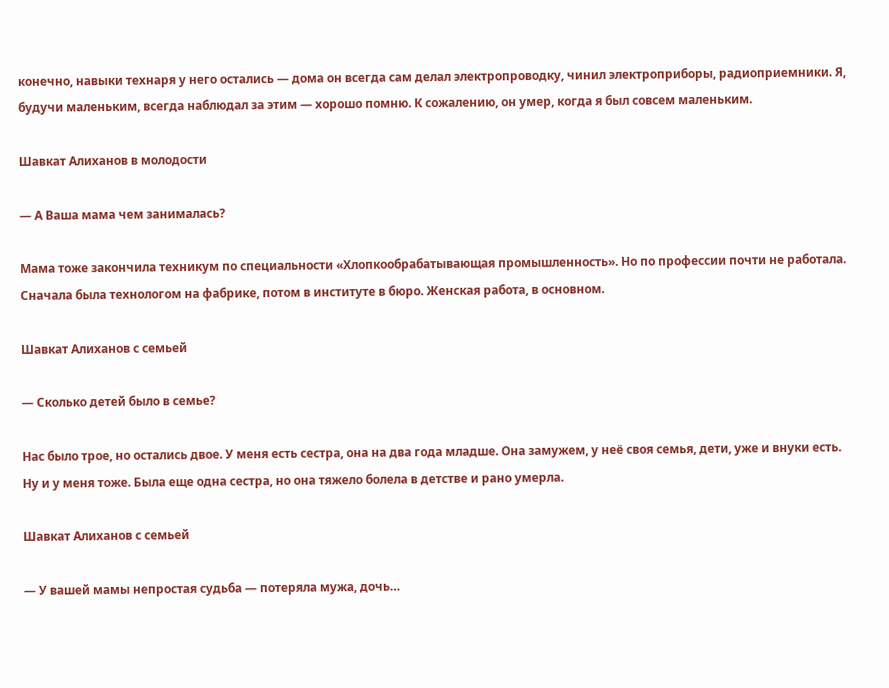конечно, навыки технаря у него остались — дома он всегда сам делал электропроводку, чинил электроприборы, радиоприемники. Я, будучи маленьким, всегда наблюдал за этим — хорошо помню. К сожалению, он умер, когда я был совсем маленьким.

Шавкат Алиханов в молодости

— А Ваша мама чем занималась?

Мама тоже закончила техникум по специальности «Хлопкообрабатывающая промышленность». Но по профессии почти не работала. Сначала была технологом на фабрике, потом в институте в бюро. Женская работа, в основном.

Шавкат Алиханов с семьей

— Сколько детей было в семье?

Нас было трое, но остались двое. У меня есть сестра, она на два года младше. Она замужем, у неё своя семья, дети, уже и внуки есть. Ну и у меня тоже. Была еще одна сестра, но она тяжело болела в детстве и рано умерла.

Шавкат Алиханов с семьей

— У вашей мамы непростая судьба — потеряла мужа, дочь…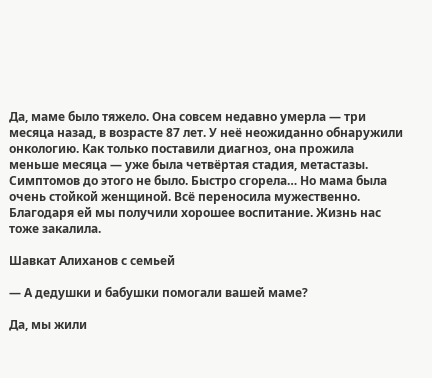Да, маме было тяжело. Она совсем недавно умерла — три месяца назад, в возрасте 87 лет. У неё неожиданно обнаружили онкологию. Как только поставили диагноз, она прожила меньше месяца — уже была четвёртая стадия, метастазы. Симптомов до этого не было. Быстро сгорела… Но мама была очень стойкой женщиной. Всё переносила мужественно. Благодаря ей мы получили хорошее воспитание. Жизнь нас тоже закалила.

Шавкат Алиханов с семьей

— А дедушки и бабушки помогали вашей маме?

Да, мы жили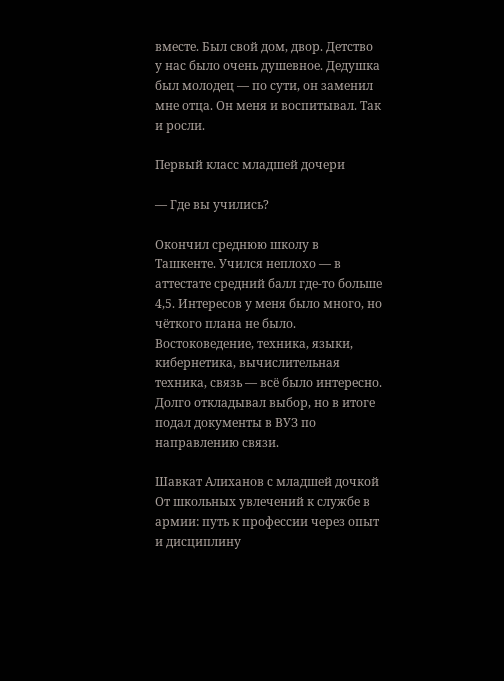вместе. Был свой дом, двор. Детство у нас было очень душевное. Дедушка был молодец — по сути, он заменил мне отца. Он меня и воспитывал. Так и росли.

Первый класс младшей дочери

— Где вы учились?

Окончил среднюю школу в Ташкенте. Учился неплохо — в аттестате средний балл где-то больше 4,5. Интересов у меня было много, но чёткого плана не было. Востоковедение, техника, языки, кибернетика, вычислительная техника, связь — всё было интересно. Долго откладывал выбор, но в итоге подал документы в ВУЗ по направлению связи.

Шавкат Алиханов с младшей дочкой
От школьных увлечений к службе в армии: путь к профессии через опыт и дисциплину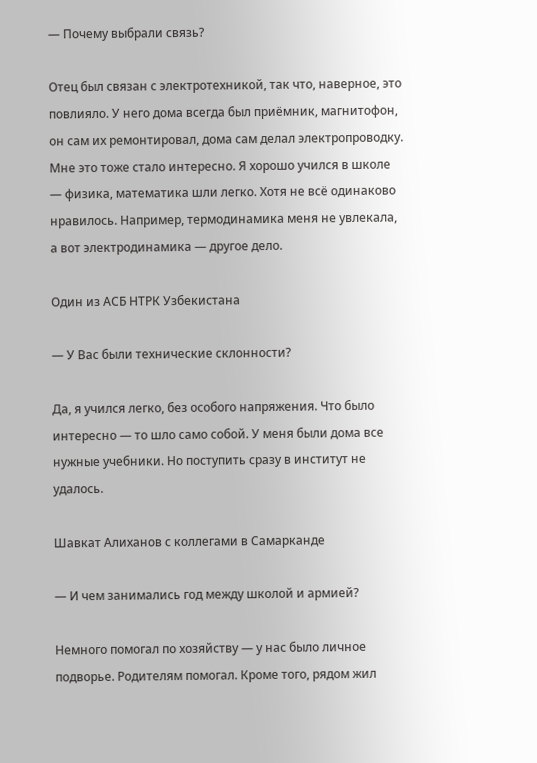— Почему выбрали связь?

Отец был связан с электротехникой, так что, наверное, это повлияло. У него дома всегда был приёмник, магнитофон, он сам их ремонтировал, дома сам делал электропроводку. Мне это тоже стало интересно. Я хорошо учился в школе — физика, математика шли легко. Хотя не всё одинаково нравилось. Например, термодинамика меня не увлекала, а вот электродинамика — другое дело.

Один из АСБ НТРК Узбекистана

— У Вас были технические склонности?

Да, я учился легко, без особого напряжения. Что было интересно — то шло само собой. У меня были дома все нужные учебники. Но поступить сразу в институт не удалось.

Шавкат Алиханов с коллегами в Самарканде

— И чем занимались год между школой и армией?

Немного помогал по хозяйству — у нас было личное подворье. Родителям помогал. Кроме того, рядом жил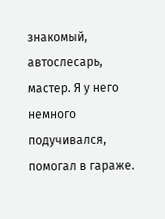знакомый, автослесарь, мастер. Я у него немного подучивался, помогал в гараже.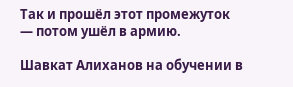Так и прошёл этот промежуток — потом ушёл в армию.

Шавкат Алиханов на обучении в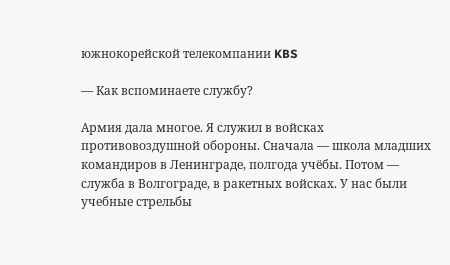южнокорейской телекомпании KBS

— Как вспоминаете службу?

Армия дала многое. Я служил в войсках противовоздушной обороны. Сначала — школа младших командиров в Ленинграде, полгода учёбы. Потом — служба в Волгограде, в ракетных войсках. У нас были учебные стрельбы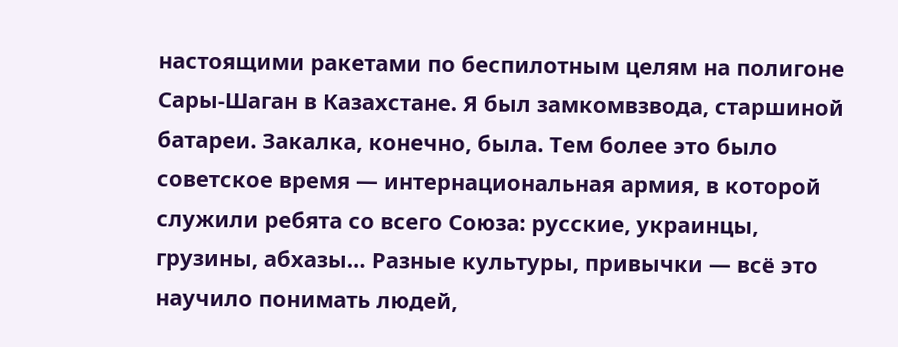настоящими ракетами по беспилотным целям на полигоне Сары-Шаган в Казахстане. Я был замкомвзвода, старшиной батареи. Закалка, конечно, была. Тем более это было советское время — интернациональная армия, в которой служили ребята со всего Союза: русские, украинцы, грузины, абхазы… Разные культуры, привычки — всё это научило понимать людей,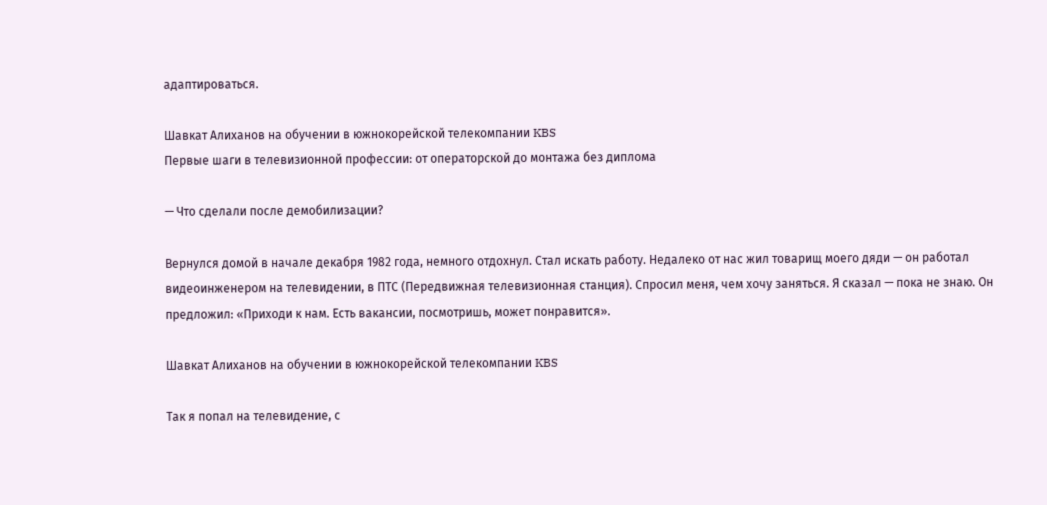адаптироваться.

Шавкат Алиханов на обучении в южнокорейской телекомпании KBS
Первые шаги в телевизионной профессии: от операторской до монтажа без диплома

— Что сделали после демобилизации?

Вернулся домой в начале декабря 1982 года, немного отдохнул. Стал искать работу. Недалеко от нас жил товарищ моего дяди — он работал видеоинженером на телевидении, в ПТС (Передвижная телевизионная станция). Спросил меня, чем хочу заняться. Я сказал — пока не знаю. Он предложил: «Приходи к нам. Есть вакансии, посмотришь, может понравится».

Шавкат Алиханов на обучении в южнокорейской телекомпании KBS

Так я попал на телевидение, с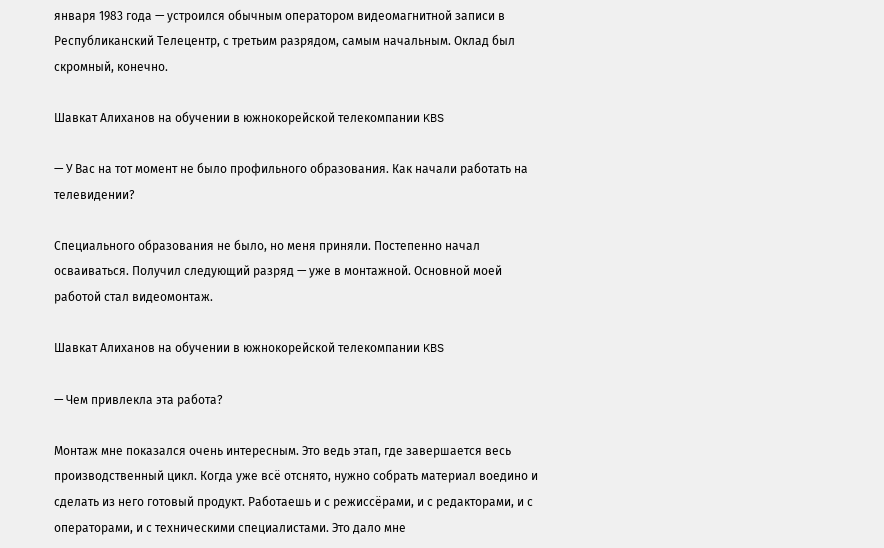января 1983 года — устроился обычным оператором видеомагнитной записи в Республиканский Телецентр, с третьим разрядом, самым начальным. Оклад был скромный, конечно.

Шавкат Алиханов на обучении в южнокорейской телекомпании KBS

— У Вас на тот момент не было профильного образования. Как начали работать на телевидении?

Специального образования не было, но меня приняли. Постепенно начал осваиваться. Получил следующий разряд — уже в монтажной. Основной моей работой стал видеомонтаж.

Шавкат Алиханов на обучении в южнокорейской телекомпании KBS

— Чем привлекла эта работа?

Монтаж мне показался очень интересным. Это ведь этап, где завершается весь производственный цикл. Когда уже всё отснято, нужно собрать материал воедино и сделать из него готовый продукт. Работаешь и с режиссёрами, и с редакторами, и с операторами, и с техническими специалистами. Это дало мне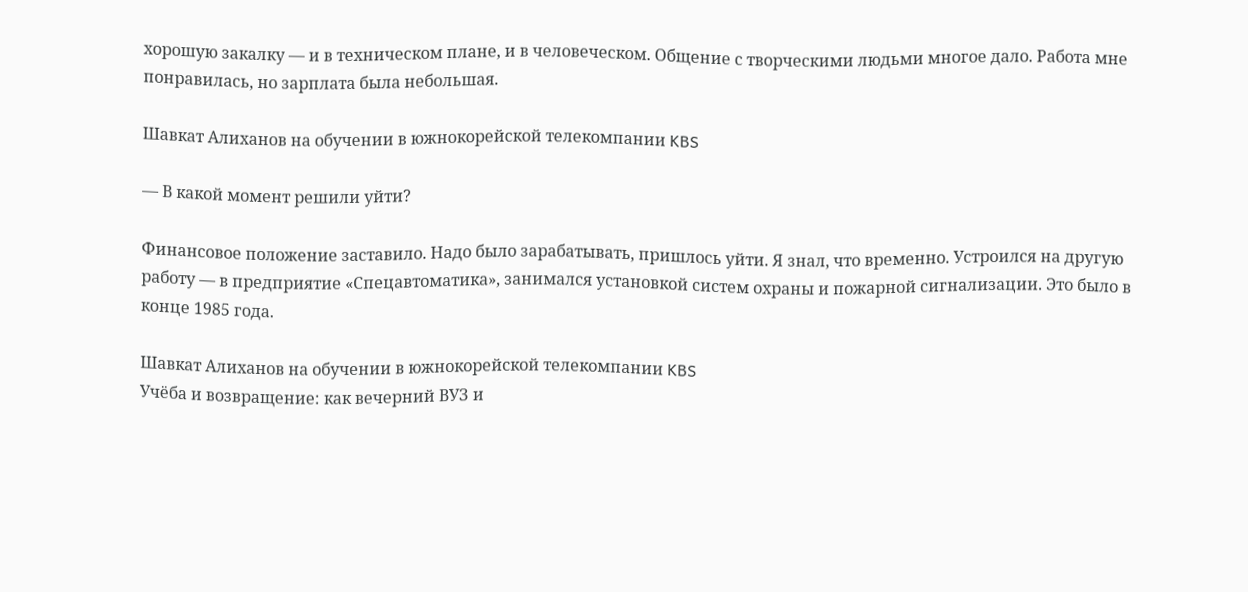хорошую закалку — и в техническом плане, и в человеческом. Общение с творческими людьми многое дало. Работа мне понравилась, но зарплата была небольшая.

Шавкат Алиханов на обучении в южнокорейской телекомпании KBS

— В какой момент решили уйти?

Финансовое положение заставило. Надо было зарабатывать, пришлось уйти. Я знал, что временно. Устроился на другую работу — в предприятие «Спецавтоматика», занимался установкой систем охраны и пожарной сигнализации. Это было в конце 1985 года.

Шавкат Алиханов на обучении в южнокорейской телекомпании KBS
Учёба и возвращение: как вечерний ВУЗ и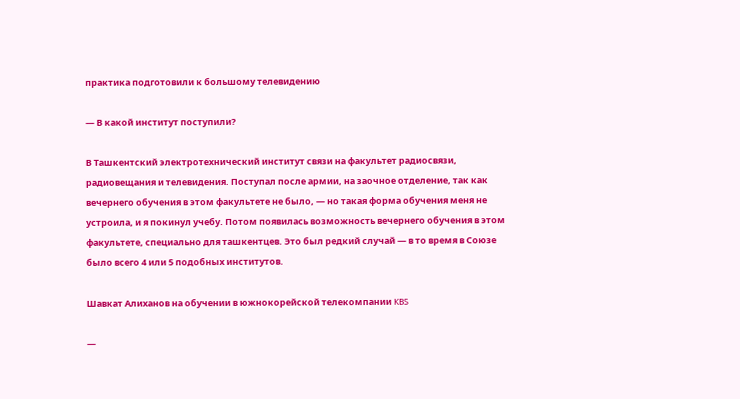практика подготовили к большому телевидению

— В какой институт поступили?

В Ташкентский электротехнический институт связи на факультет радиосвязи, радиовещания и телевидения. Поступал после армии, на заочное отделение, так как вечернего обучения в этом факультете не было, — но такая форма обучения меня не устроила, и я покинул учебу. Потом появилась возможность вечернего обучения в этом факультете, специально для ташкентцев. Это был редкий случай — в то время в Союзе было всего 4 или 5 подобных институтов.

Шавкат Алиханов на обучении в южнокорейской телекомпании KBS

—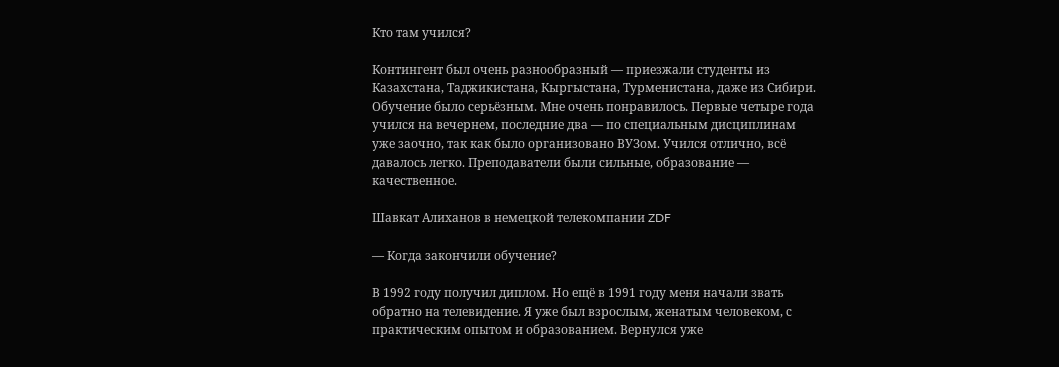Кто там учился?

Контингент был очень разнообразный — приезжали студенты из Казахстана, Таджикистана, Кыргыстана, Турменистана, даже из Сибири. Обучение было серьёзным. Мне очень понравилось. Первые четыре года учился на вечернем, последние два — по специальным дисциплинам уже заочно, так как было организовано ВУЗом. Учился отлично, всё давалось легко. Преподаватели были сильные, образование — качественное.

Шавкат Алиханов в немецкой телекомпании ZDF

— Когда закончили обучение?

В 1992 году получил диплом. Но ещё в 1991 году меня начали звать обратно на телевидение. Я уже был взрослым, женатым человеком, с практическим опытом и образованием. Вернулся уже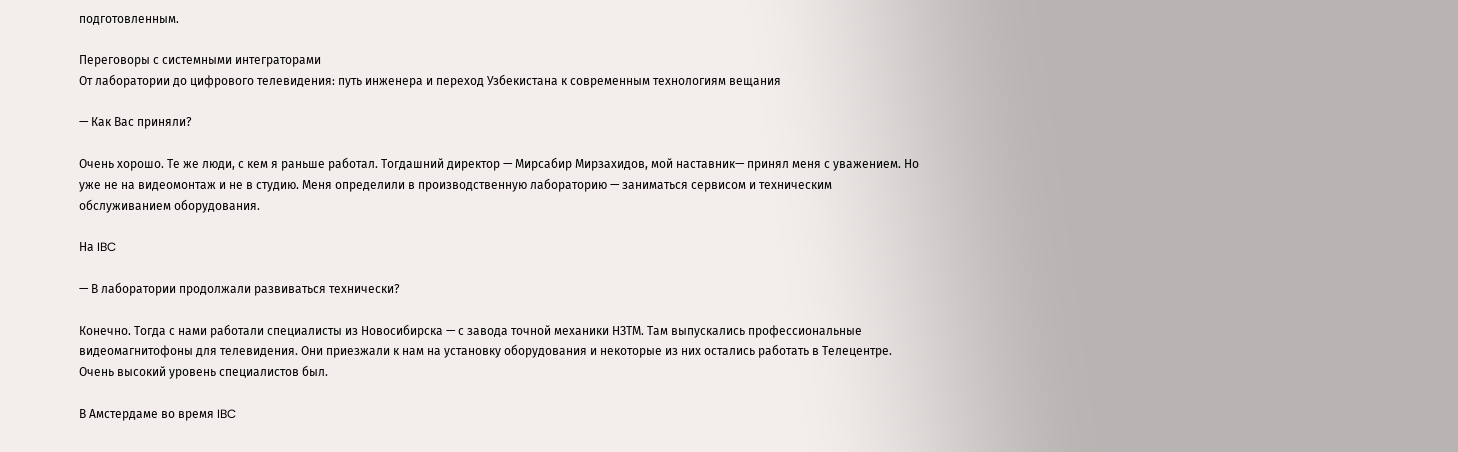подготовленным.

Переговоры с системными интеграторами
От лаборатории до цифрового телевидения: путь инженера и переход Узбекистана к современным технологиям вещания

— Как Вас приняли?

Очень хорошо. Те же люди, с кем я раньше работал. Тогдашний директор — Мирсабир Мирзахидов, мой наставник— принял меня с уважением. Но уже не на видеомонтаж и не в студию. Меня определили в производственную лабораторию — заниматься сервисом и техническим обслуживанием оборудования.

На IBC

— В лаборатории продолжали развиваться технически?

Конечно. Тогда с нами работали специалисты из Новосибирска — с завода точной механики НЗТМ. Там выпускались профессиональные видеомагнитофоны для телевидения. Они приезжали к нам на установку оборудования и некоторые из них остались работать в Телецентре. Очень высокий уровень специалистов был.

В Амстердаме во время IBC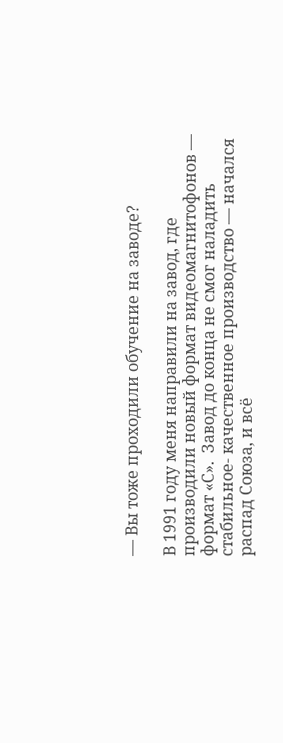— Вы тоже проходили обучение на заводе?

В 1991 году меня направили на завод, где производили новый формат видеомагнитофонов — формат «С».  Завод до конца не смог наладить стабильное- качественное производство — начался распад Союза, и всё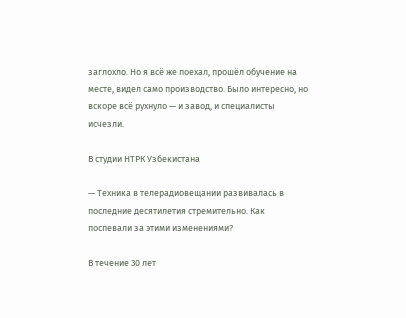заглохло. Но я всё же поехал, прошёл обучение на месте, видел само производство. Было интересно, но вскоре всё рухнуло — и завод, и специалисты исчезли.

В студии НТРК Узбекистана

— Техника в телерадиовещании развивалась в последние десятилетия стремительно. Как поспевали за этими изменениями?

В течение 30 лет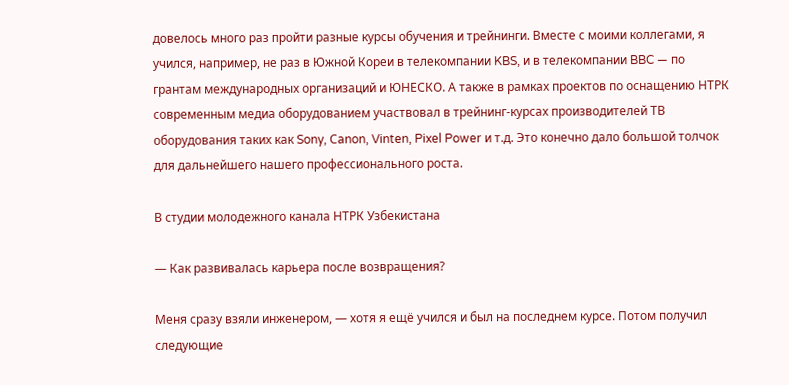довелось много раз пройти разные курсы обучения и трейнинги. Вместе с моими коллегами, я учился, например, не раз в Южной Кореи в телекомпании KBS, и в телекомпании BBC — по грантам международных организаций и ЮНЕСКО. А также в рамках проектов по оснащению НТРК современным медиа оборудованием участвовал в трейнинг-курсах производителей ТB оборудования таких как Sony, Сanon, Vinten, Pixel Power и т.д. Это конечно дало большой толчок для дальнейшего нашего профессионального роста.

В студии молодежного канала НТРК Узбекистана

— Как развивалась карьера после возвращения?

Меня сразу взяли инженером, — хотя я ещё учился и был на последнем курсе. Потом получил следующие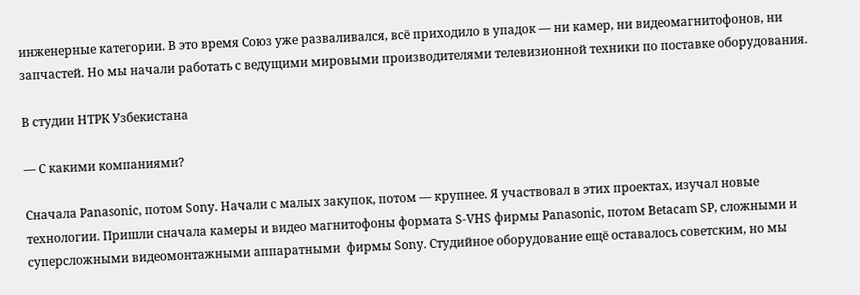инженерные категории. В это время Союз уже разваливался, всё приходило в упадок — ни камер, ни видеомагнитофонов, ни запчастей. Но мы начали работать с ведущими мировыми производителями телевизионной техники по поставке оборудования.

В студии НТРК Узбекистана

— С какими компаниями?

Сначала Panasonic, потом Sony. Начали с малых закупок, потом — крупнее. Я участвовал в этих проектах, изучал новые технологии. Пришли сначала камеры и видео магнитофоны формата S-VHS фирмы Panasonic, потом Betacam SP, сложными и суперсложными видеомонтажными аппаратными  фирмы Sony. Студийное оборудование ещё оставалось советским, но мы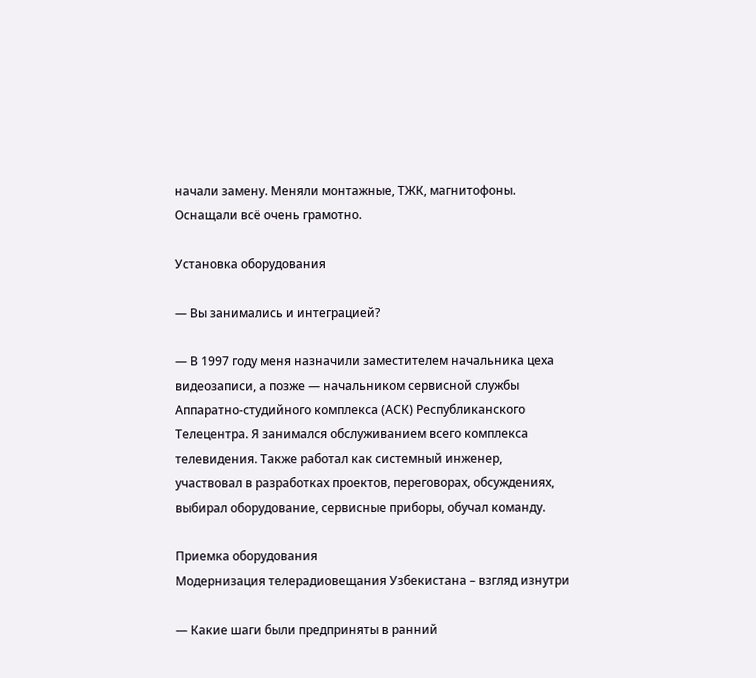начали замену. Меняли монтажные, ТЖК, магнитофоны. Оснащали всё очень грамотно.

Установка оборудования

— Вы занимались и интеграцией?

— В 1997 году меня назначили заместителем начальника цеха видеозаписи, а позже — начальником сервисной службы Аппаратно-студийного комплекса (АСК) Республиканского Телецентра. Я занимался обслуживанием всего комплекса телевидения. Также работал как системный инженер, участвовал в разработках проектов, переговорах, обсуждениях, выбирал оборудование, сервисные приборы, обучал команду.

Приемка оборудования
Модернизация телерадиовещания Узбекистана – взгляд изнутри

— Какие шаги были предприняты в ранний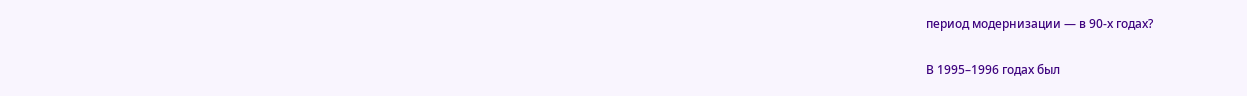период модернизации — в 90-х годах?

В 1995–1996 годах был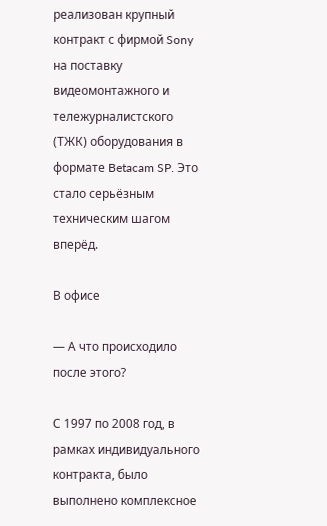реализован крупный контракт с фирмой Sony на поставку видеомонтажного и тележурналистского (ТЖК) оборудования в формате Betacam SP. Это стало серьёзным техническим шагом вперёд.

В офисе

— А что происходило после этого?

С 1997 по 2008 год, в рамках индивидуального контракта, было выполнено комплексное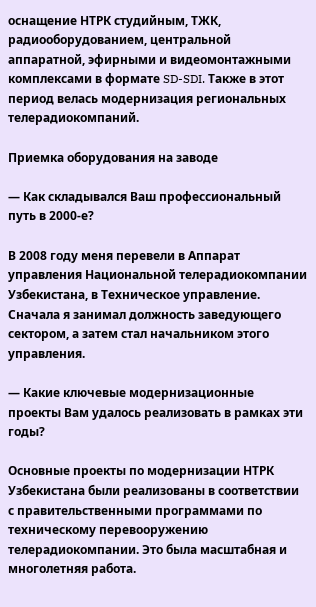оснащение НТРК студийным, ТЖК, радиооборудованием, центральной аппаратной, эфирными и видеомонтажными комплексами в формате SD-SDI. Также в этот период велась модернизация региональных телерадиокомпаний.

Приемка оборудования на заводе

— Как складывался Ваш профессиональный путь в 2000-е?

В 2008 году меня перевели в Аппарат управления Национальной телерадиокомпании Узбекистана, в Техническое управление. Сначала я занимал должность заведующего сектором, а затем стал начальником этого управления.

— Какие ключевые модернизационные проекты Вам удалось реализовать в рамках эти годы?

Основные проекты по модернизации НТРК Узбекистана были реализованы в соответствии с правительственными программами по техническому перевооружению телерадиокомпании. Это была масштабная и многолетняя работа.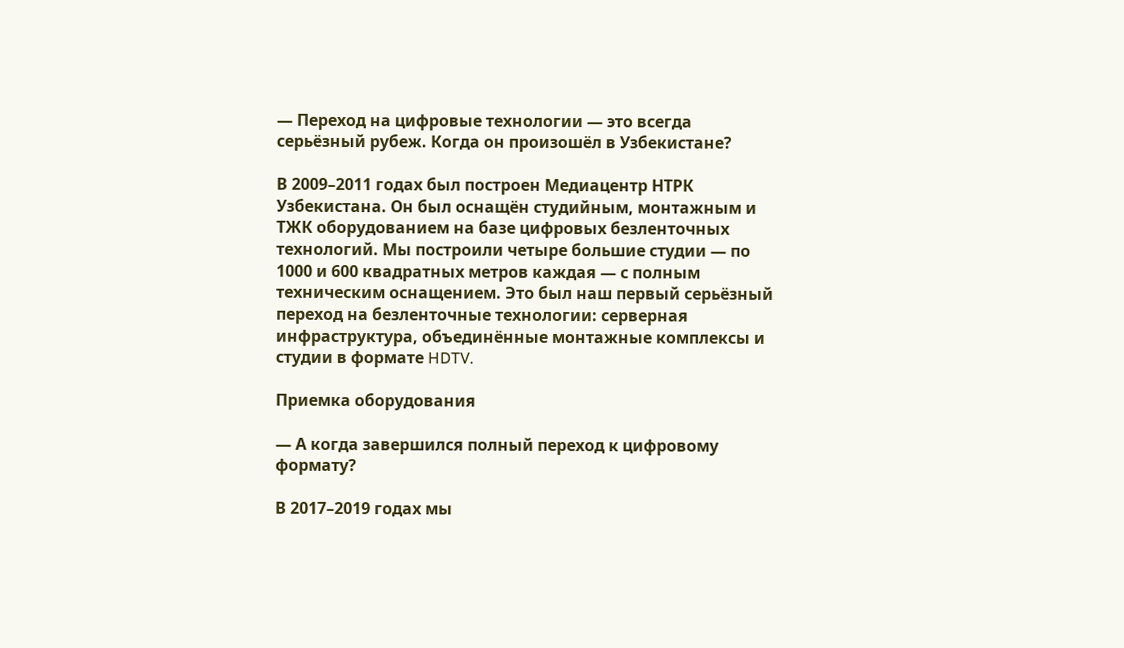— Переход на цифровые технологии — это всегда серьёзный рубеж. Когда он произошёл в Узбекистане?

В 2009–2011 годах был построен Медиацентр НТРК Узбекистана. Он был оснащён студийным, монтажным и ТЖК оборудованием на базе цифровых безленточных технологий. Мы построили четыре большие студии — по 1000 и 600 квадратных метров каждая — с полным техническим оснащением. Это был наш первый серьёзный переход на безленточные технологии: серверная инфраструктура, объединённые монтажные комплексы и студии в формате HDTV.

Приемка оборудования

— А когда завершился полный переход к цифровому формату?

В 2017–2019 годах мы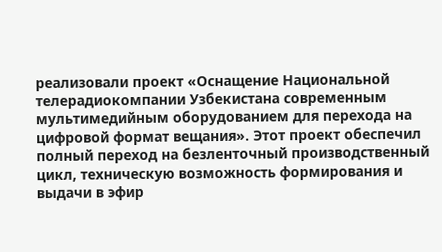реализовали проект «Оснащение Национальной телерадиокомпании Узбекистана современным мультимедийным оборудованием для перехода на цифровой формат вещания». Этот проект обеспечил полный переход на безленточный производственный цикл, техническую возможность формирования и выдачи в эфир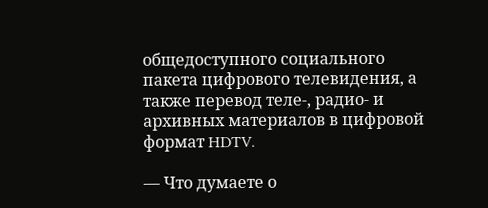общедоступного социального пакета цифрового телевидения, а также перевод теле-, радио- и архивных материалов в цифровой формат HDTV.

— Что думаете о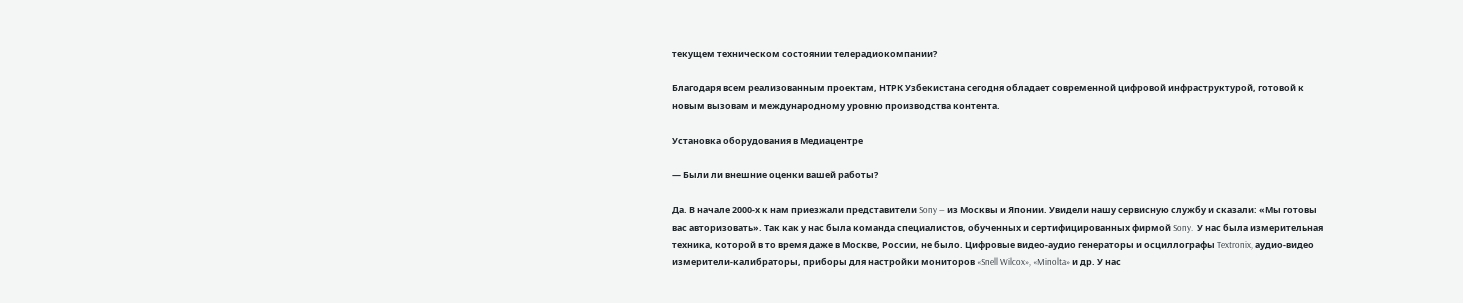текущем техническом состоянии телерадиокомпании?

Благодаря всем реализованным проектам, НТРК Узбекистана сегодня обладает современной цифровой инфраструктурой, готовой к новым вызовам и международному уровню производства контента.

Установка оборудования в Медиацентре

— Были ли внешние оценки вашей работы?

Да. В начале 2000-х к нам приезжали представители Sony — из Москвы и Японии. Увидели нашу сервисную службу и сказали: «Мы готовы вас авторизовать». Так как у нас была команда специалистов, обученных и сертифицированных фирмой Sony.  У нас была измерительная техника, которой в то время даже в Москве, России, не было. Цифровые видео-аудио генераторы и осциллографы Textronix, аудио-видео измерители-калибраторы, приборы для настройки мониторов «Snell Wilcox», «Minolta» и др. У нас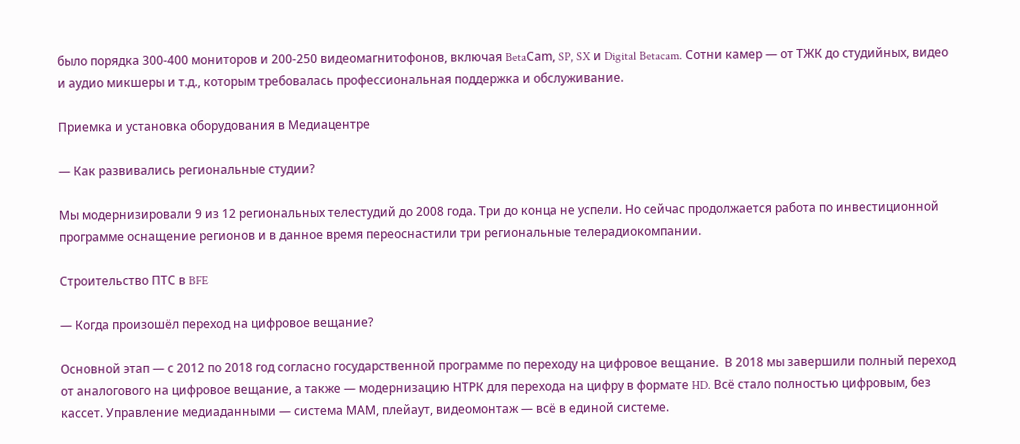было порядка 300-400 мониторов и 200-250 видеомагнитофонов, включая BetaСam, SP, SX и Digital Betacam. Сотни камер — от ТЖК до студийных, видео и аудио микшеры и т.д., которым требовалась профессиональная поддержка и обслуживание.

Приемка и установка оборудования в Медиацентре

— Как развивались региональные студии?

Мы модернизировали 9 из 12 региональных телестудий до 2008 года. Три до конца не успели. Но сейчас продолжается работа по инвестиционной программе оснащение регионов и в данное время переоснастили три региональные телерадиокомпании.

Строительство ПТС в BFE

— Когда произошёл переход на цифровое вещание?

Основной этап — с 2012 по 2018 год согласно государственной программе по переходу на цифровое вещание.  В 2018 мы завершили полный переход от аналогового на цифровое вещание, а также — модернизацию НТРК для перехода на цифру в формате HD. Всё стало полностью цифровым, без кассет. Управление медиаданными — система МАМ, плейаут, видеомонтаж — всё в единой системе.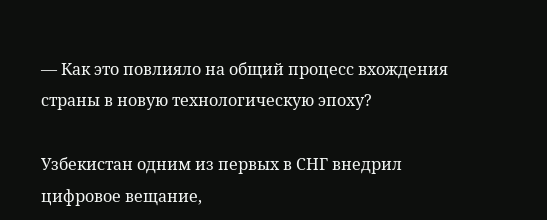— Как это повлияло на общий процесс вхождения страны в новую технологическую эпоху?

Узбекистан одним из первых в СНГ внедрил цифровое вещание,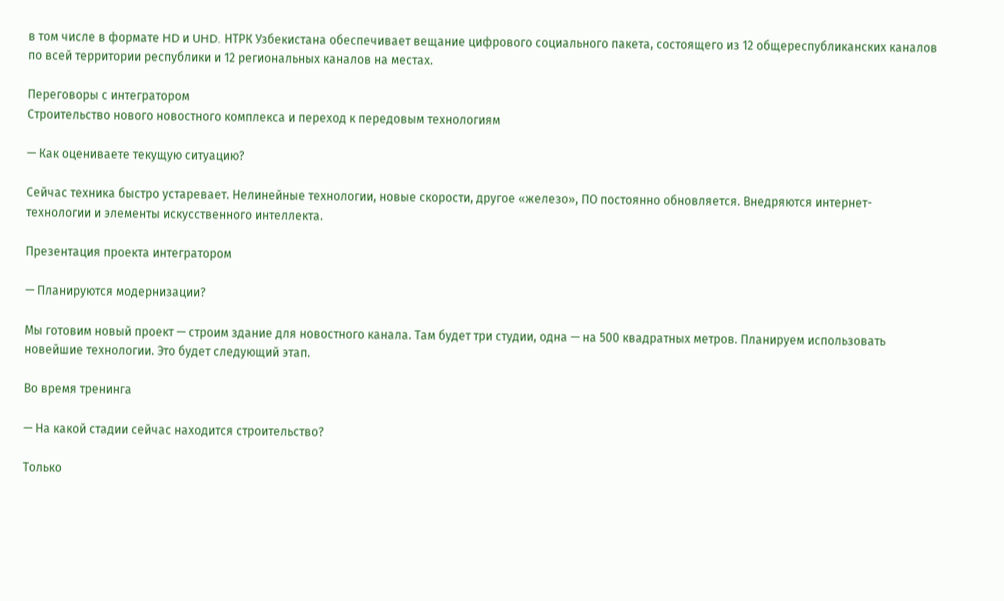в том числе в формате HD и UHD. НТРК Узбекистана обеспечивает вещание цифрового социального пакета, состоящего из 12 общереспубликанских каналов по всей территории республики и 12 региональных каналов на местах.

Переговоры с интегратором
Строительство нового новостного комплекса и переход к передовым технологиям

— Как оцениваете текущую ситуацию?

Сейчас техника быстро устаревает. Нелинейные технологии, новые скорости, другое «железо», ПО постоянно обновляется. Внедряются интернет-технологии и элементы искусственного интеллекта.

Презентация проекта интегратором

— Планируются модернизации?

Мы готовим новый проект — строим здание для новостного канала. Там будет три студии, одна — на 500 квадратных метров. Планируем использовать новейшие технологии. Это будет следующий этап.

Во время тренинга

— На какой стадии сейчас находится строительство?

Только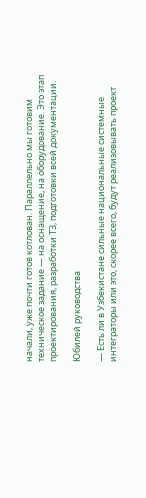начали, уже почти готов котлован. Параллельно мы готовим техническое задание — на оснащение, на оборудование. Это этап проектирования, разработки ТЗ, подготовки всей документации.

Юбилей руководства

— Есть ли в Узбекистане сильные национальные системные интеграторы или это, скорее всего, будут реализовывать проект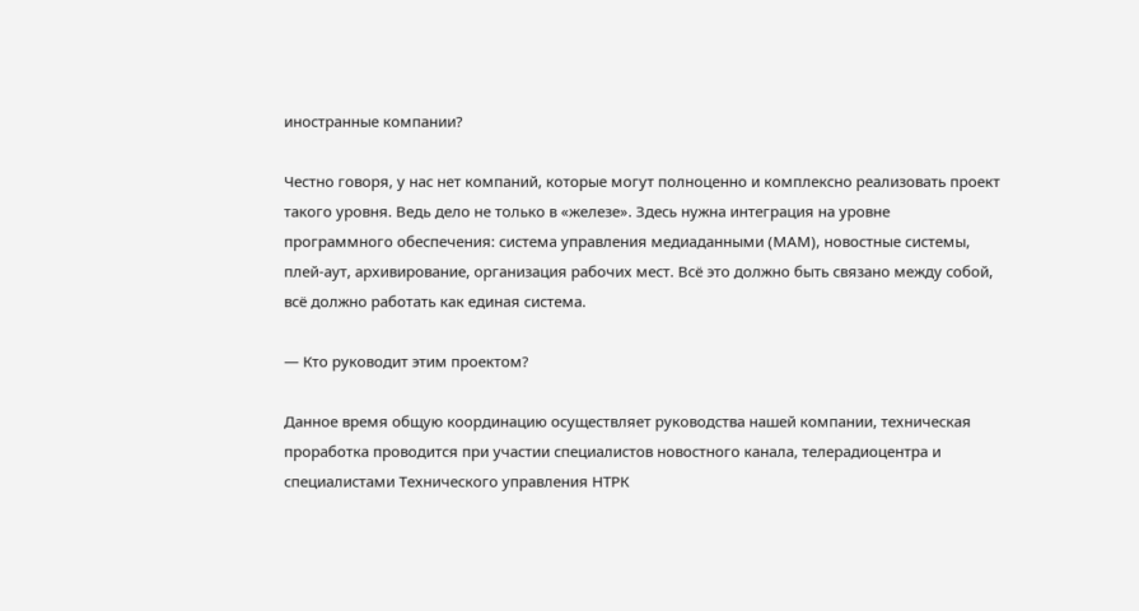иностранные компании?

Честно говоря, у нас нет компаний, которые могут полноценно и комплексно реализовать проект такого уровня. Ведь дело не только в «железе». Здесь нужна интеграция на уровне программного обеспечения: система управления медиаданными (MAM), новостные системы, плей-аут, архивирование, организация рабочих мест. Всё это должно быть связано между собой, всё должно работать как единая система.

— Кто руководит этим проектом?

Данное время общую координацию осуществляет руководства нашей компании, техническая проработка проводится при участии специалистов новостного канала, телерадиоцентра и специалистами Технического управления НТРК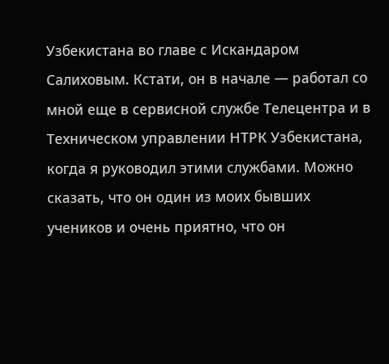Узбекистана во главе с Искандаром Салиховым. Кстати, он в начале — работал со мной еще в сервисной службе Телецентра и в Техническом управлении НТРК Узбекистана, когда я руководил этими службами. Можно сказать, что он один из моих бывших учеников и очень приятно, что он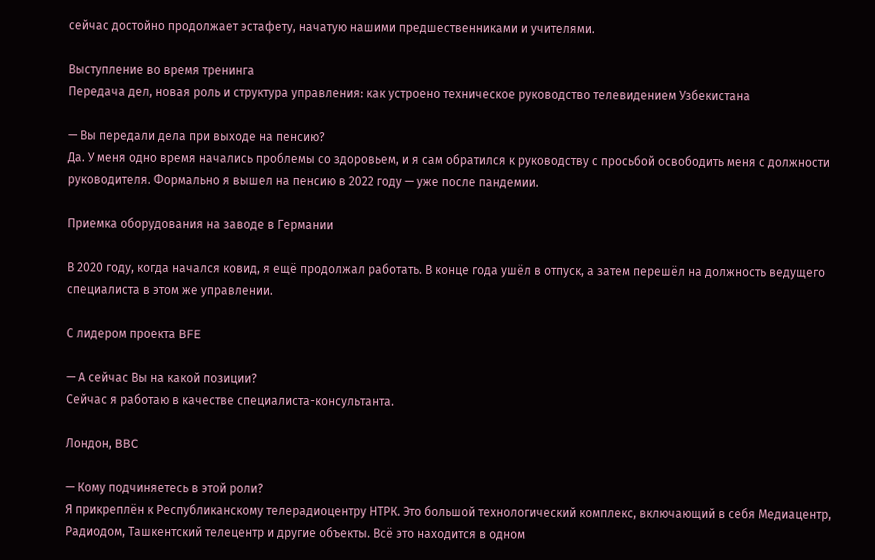сейчас достойно продолжает эстафету, начатую нашими предшественниками и учителями.

Выступление во время тренинга
Передача дел, новая роль и структура управления: как устроено техническое руководство телевидением Узбекистана

— Вы передали дела при выходе на пенсию?
Да. У меня одно время начались проблемы со здоровьем, и я сам обратился к руководству с просьбой освободить меня с должности руководителя. Формально я вышел на пенсию в 2022 году — уже после пандемии.

Приемка оборудования на заводе в Германии

В 2020 году, когда начался ковид, я ещё продолжал работать. В конце года ушёл в отпуск, а затем перешёл на должность ведущего специалиста в этом же управлении.

С лидером проекта BFE

— А сейчас Вы на какой позиции?
Сейчас я работаю в качестве специалиста-консультанта.

Лондон, BBC

— Кому подчиняетесь в этой роли?
Я прикреплён к Республиканскому телерадиоцентру НТРК. Это большой технологический комплекс, включающий в себя Медиацентр, Радиодом, Ташкентский телецентр и другие объекты. Всё это находится в одном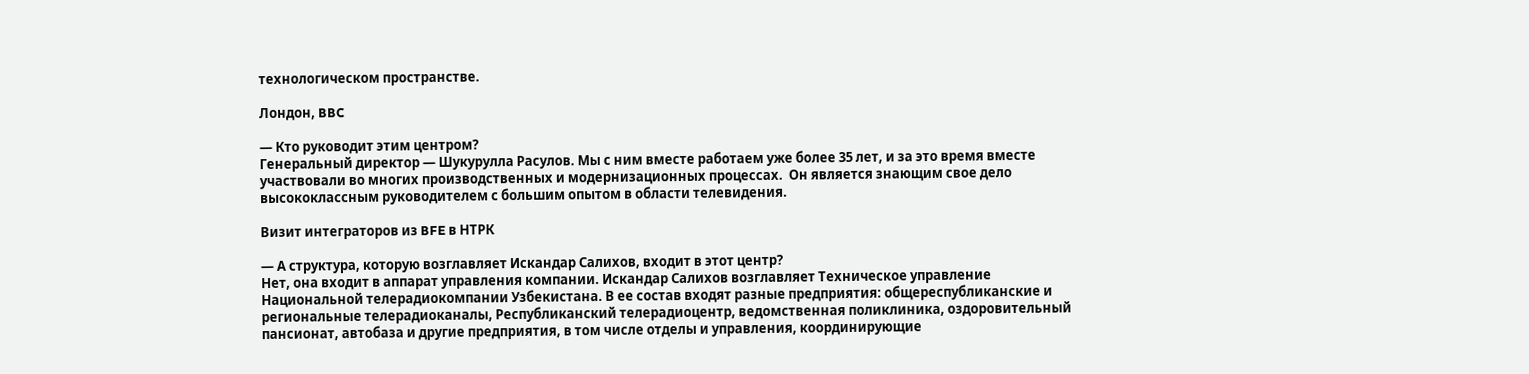технологическом пространстве.

Лондон, BBC

— Кто руководит этим центром?
Генеральный директор — Шукурулла Расулов. Мы с ним вместе работаем уже более 35 лет, и за это время вместе участвовали во многих производственных и модернизационных процессах.  Он является знающим свое дело высококлассным руководителем с большим опытом в области телевидения.

Визит интеграторов из BFE в НТРК

— А структура, которую возглавляет Искандар Салихов, входит в этот центр?
Нет, она входит в аппарат управления компании. Искандар Салихов возглавляет Техническое управление Национальной телерадиокомпании Узбекистана. В ее состав входят разные предприятия: общереспубликанские и региональные телерадиоканалы, Республиканский телерадиоцентр, ведомственная поликлиника, оздоровительный пансионат, автобаза и другие предприятия, в том числе отделы и управления, координирующие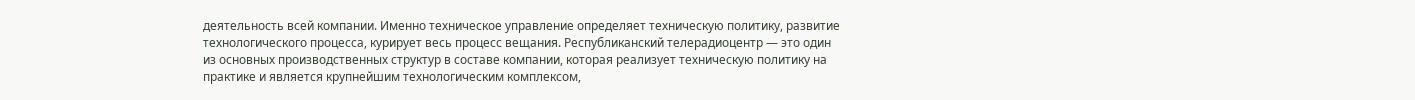деятельность всей компании. Именно техническое управление определяет техническую политику, развитие технологического процесса, курирует весь процесс вещания. Республиканский телерадиоцентр — это один из основных производственных структур в составе компании, которая реализует техническую политику на практике и является крупнейшим технологическим комплексом,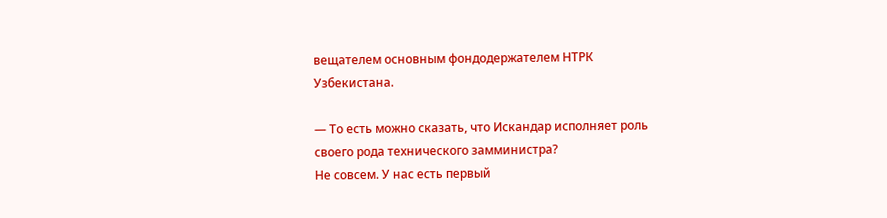вещателем основным фондодержателем НТРК Узбекистана.

— То есть можно сказать, что Искандар исполняет роль своего рода технического замминистра?
Не совсем. У нас есть первый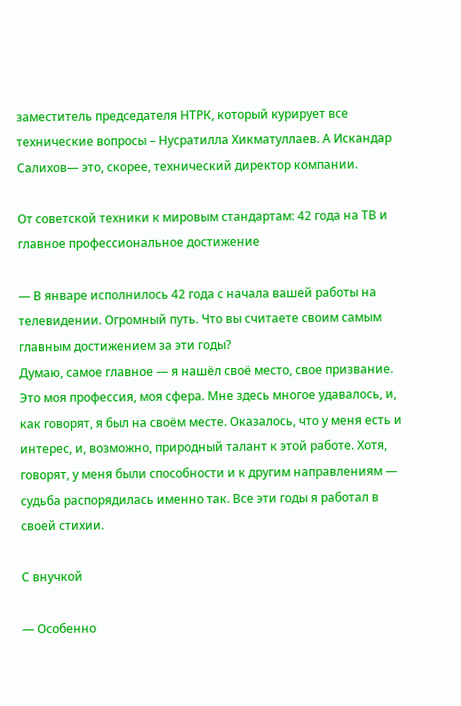заместитель председателя НТРК, который курирует все технические вопросы – Нусратилла Хикматуллаев. А Искандар Салихов— это, скорее, технический директор компании.

От советской техники к мировым стандартам: 42 года на ТВ и главное профессиональное достижение

— В январе исполнилось 42 года с начала вашей работы на телевидении. Огромный путь. Что вы считаете своим самым главным достижением за эти годы?
Думаю, самое главное — я нашёл своё место, свое призвание. Это моя профессия, моя сфера. Мне здесь многое удавалось, и, как говорят, я был на своём месте. Оказалось, что у меня есть и интерес, и, возможно, природный талант к этой работе. Хотя, говорят, у меня были способности и к другим направлениям — судьба распорядилась именно так. Все эти годы я работал в своей стихии.

С внучкой

— Особенно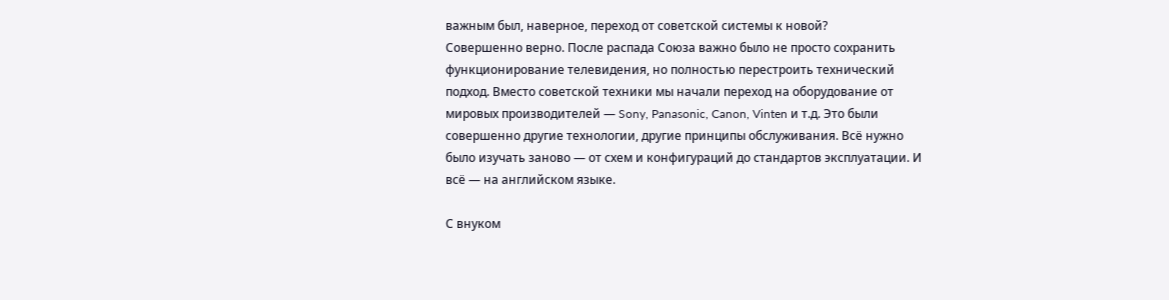важным был, наверное, переход от советской системы к новой?
Совершенно верно. После распада Союза важно было не просто сохранить функционирование телевидения, но полностью перестроить технический подход. Вместо советской техники мы начали переход на оборудование от мировых производителей — Sony, Panasonic, Canon, Vinten и т.д. Это были совершенно другие технологии, другие принципы обслуживания. Всё нужно было изучать заново — от схем и конфигураций до стандартов эксплуатации. И всё — на английском языке.

С внуком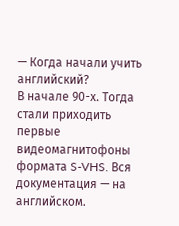— Когда начали учить английский?
В начале 90-х. Тогда стали приходить первые видеомагнитофоны формата S-VHS. Вся документация — на английском.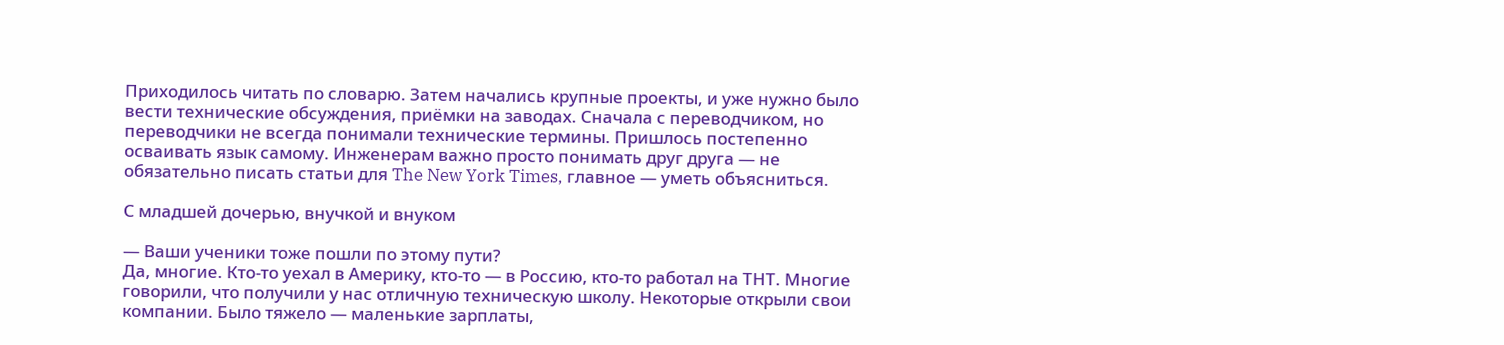Приходилось читать по словарю. Затем начались крупные проекты, и уже нужно было вести технические обсуждения, приёмки на заводах. Сначала с переводчиком, но переводчики не всегда понимали технические термины. Пришлось постепенно осваивать язык самому. Инженерам важно просто понимать друг друга — не обязательно писать статьи для The New York Times, главное — уметь объясниться.

С младшей дочерью, внучкой и внуком

— Ваши ученики тоже пошли по этому пути?
Да, многие. Кто-то уехал в Америку, кто-то — в Россию, кто-то работал на ТНТ. Многие говорили, что получили у нас отличную техническую школу. Некоторые открыли свои компании. Было тяжело — маленькие зарплаты,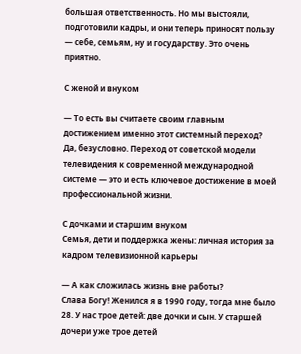большая ответственность. Но мы выстояли, подготовили кадры, и они теперь приносят пользу — себе, семьям, ну и государству. Это очень приятно.

С женой и внуком

— То есть вы считаете своим главным достижением именно этот системный переход?
Да, безусловно. Переход от советской модели телевидения к современной международной системе — это и есть ключевое достижение в моей профессиональной жизни.

С дочками и старшим внуком
Семья, дети и поддержка жены: личная история за кадром телевизионной карьеры

— А как сложилась жизнь вне работы?
Слава Богу! Женился я в 1990 году, тогда мне было 28. У нас трое детей: две дочки и сын. У старшей дочери уже трое детей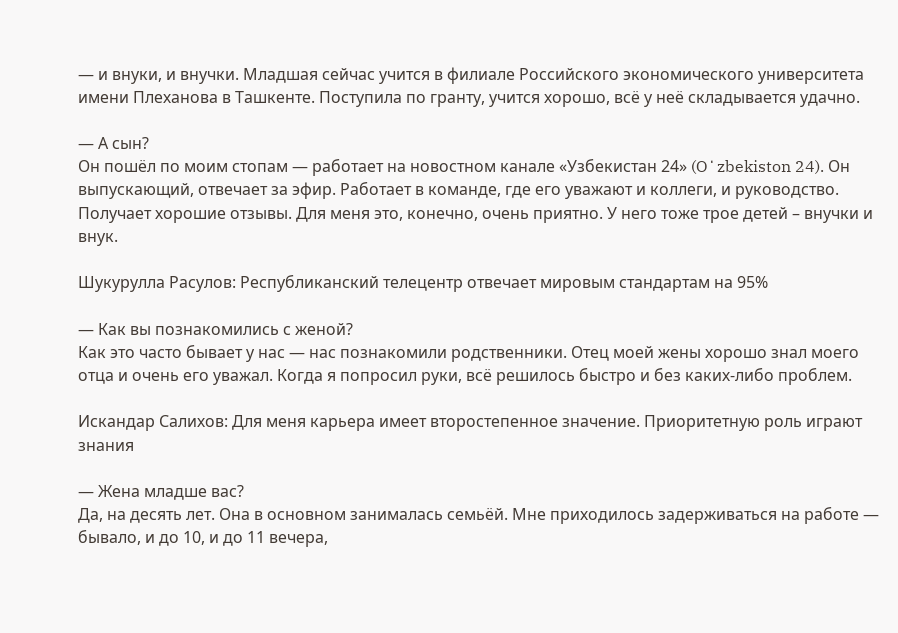— и внуки, и внучки. Младшая сейчас учится в филиале Российского экономического университета имени Плеханова в Ташкенте. Поступила по гранту, учится хорошо, всё у неё складывается удачно.

— А сын?
Он пошёл по моим стопам — работает на новостном канале «Узбекистан 24» (Oʻzbekiston 24). Он выпускающий, отвечает за эфир. Работает в команде, где его уважают и коллеги, и руководство. Получает хорошие отзывы. Для меня это, конечно, очень приятно. У него тоже трое детей – внучки и внук.

Шукурулла Расулов: Республиканский телецентр отвечает мировым стандартам на 95%

— Как вы познакомились с женой?
Как это часто бывает у нас — нас познакомили родственники. Отец моей жены хорошо знал моего отца и очень его уважал. Когда я попросил руки, всё решилось быстро и без каких-либо проблем.

Искандар Салихов: Для меня карьера имеет второстепенное значение. Приоритетную роль играют знания

— Жена младше вас?
Да, на десять лет. Она в основном занималась семьёй. Мне приходилось задерживаться на работе — бывало, и до 10, и до 11 вечера,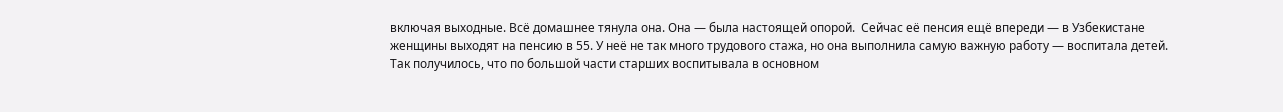включая выходные. Всё домашнее тянула она. Она — была настоящей опорой.  Сейчас её пенсия ещё впереди — в Узбекистане женщины выходят на пенсию в 55. У неё не так много трудового стажа, но она выполнила самую важную работу — воспитала детей. Так получилось, что по большой части старших воспитывала в основном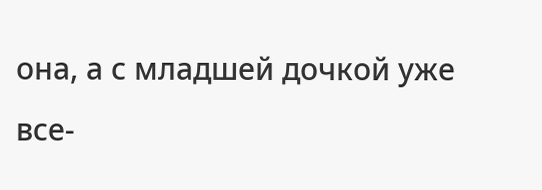она, а с младшей дочкой уже все-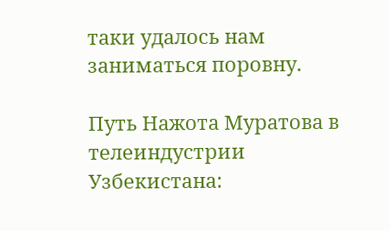таки удалось нам заниматься поровну.

Путь Нажота Муратова в телеиндустрии Узбекистана: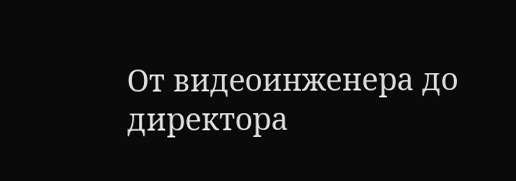От видеоинженера до директора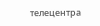телецентра